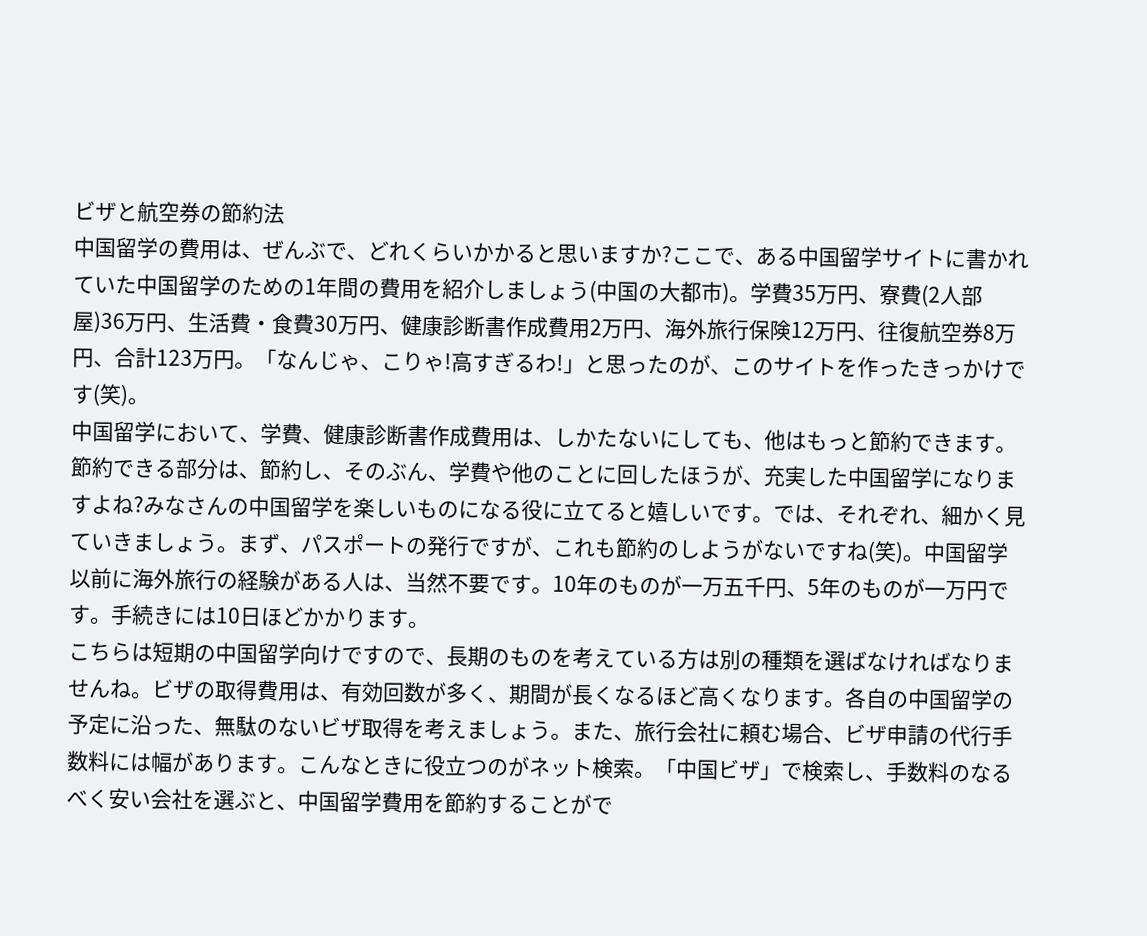ビザと航空券の節約法
中国留学の費用は、ぜんぶで、どれくらいかかると思いますか?ここで、ある中国留学サイトに書かれていた中国留学のための1年間の費用を紹介しましょう(中国の大都市)。学費35万円、寮費(2人部屋)36万円、生活費・食費30万円、健康診断書作成費用2万円、海外旅行保険12万円、往復航空券8万円、合計123万円。「なんじゃ、こりゃ!高すぎるわ!」と思ったのが、このサイトを作ったきっかけです(笑)。
中国留学において、学費、健康診断書作成費用は、しかたないにしても、他はもっと節約できます。節約できる部分は、節約し、そのぶん、学費や他のことに回したほうが、充実した中国留学になりますよね?みなさんの中国留学を楽しいものになる役に立てると嬉しいです。では、それぞれ、細かく見ていきましょう。まず、パスポートの発行ですが、これも節約のしようがないですね(笑)。中国留学以前に海外旅行の経験がある人は、当然不要です。10年のものが一万五千円、5年のものが一万円です。手続きには10日ほどかかります。
こちらは短期の中国留学向けですので、長期のものを考えている方は別の種類を選ばなければなりませんね。ビザの取得費用は、有効回数が多く、期間が長くなるほど高くなります。各自の中国留学の予定に沿った、無駄のないビザ取得を考えましょう。また、旅行会社に頼む場合、ビザ申請の代行手数料には幅があります。こんなときに役立つのがネット検索。「中国ビザ」で検索し、手数料のなるべく安い会社を選ぶと、中国留学費用を節約することがで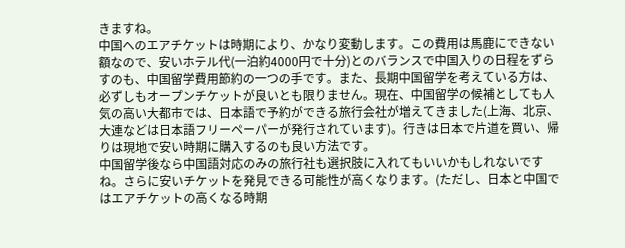きますね。
中国へのエアチケットは時期により、かなり変動します。この費用は馬鹿にできない額なので、安いホテル代(一泊約4000円で十分)とのバランスで中国入りの日程をずらすのも、中国留学費用節約の一つの手です。また、長期中国留学を考えている方は、必ずしもオープンチケットが良いとも限りません。現在、中国留学の候補としても人気の高い大都市では、日本語で予約ができる旅行会社が増えてきました(上海、北京、大連などは日本語フリーペーパーが発行されています)。行きは日本で片道を買い、帰りは現地で安い時期に購入するのも良い方法です。
中国留学後なら中国語対応のみの旅行社も選択肢に入れてもいいかもしれないですね。さらに安いチケットを発見できる可能性が高くなります。(ただし、日本と中国ではエアチケットの高くなる時期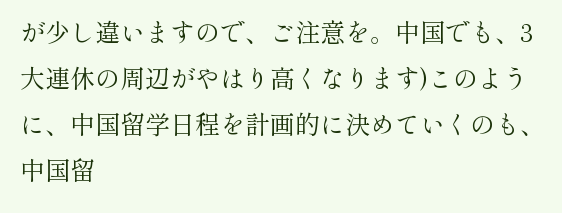が少し違いますので、ご注意を。中国でも、3大連休の周辺がやはり高くなります)このように、中国留学日程を計画的に決めていくのも、中国留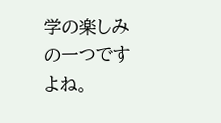学の楽しみの一つですよね。